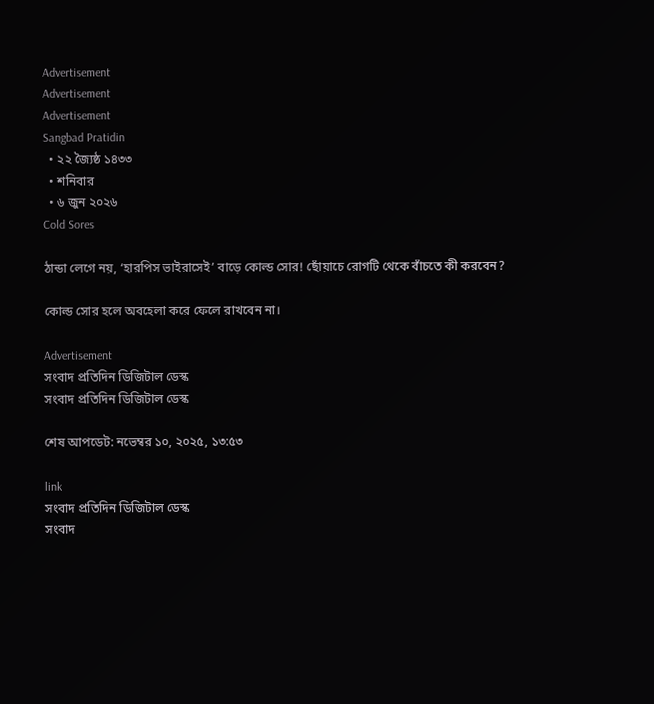Advertisement
Advertisement
Advertisement
Sangbad Pratidin
  • ২২ জ্যৈষ্ঠ ১৪৩৩
  • শনিবার
  • ৬ জুন ২০২৬
Cold Sores

ঠান্ডা লেগে নয়, ‘হারপিস ভাইরাসেই’ বাড়ে কোল্ড সোর! ছোঁয়াচে রোগটি থেকে বাঁচতে কী করবেন?

কোল্ড সোর হলে অবহেলা করে ফেলে রাখবেন না।

Advertisement
সংবাদ প্রতিদিন ডিজিটাল ডেস্ক
সংবাদ প্রতিদিন ডিজিটাল ডেস্ক

শেষ আপডেট: নভেম্বর ১০, ২০২৫, ১৩:৫৩

link
সংবাদ প্রতিদিন ডিজিটাল ডেস্ক
সংবাদ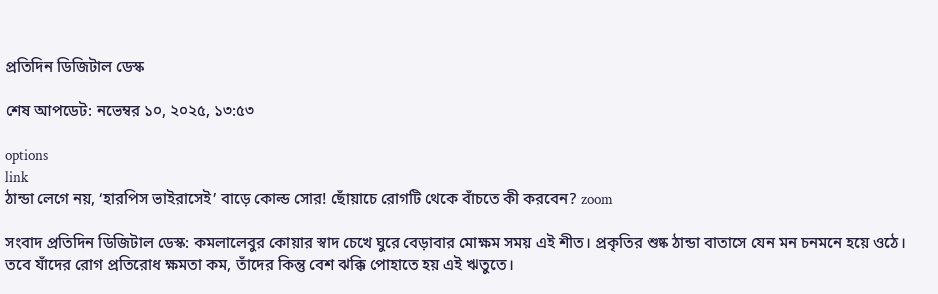প্রতিদিন ডিজিটাল ডেস্ক

শেষ আপডেট: নভেম্বর ১০, ২০২৫, ১৩:৫৩

options
link
ঠান্ডা লেগে নয়, ‘হারপিস ভাইরাসেই’ বাড়ে কোল্ড সোর! ছোঁয়াচে রোগটি থেকে বাঁচতে কী করবেন? zoom

সংবাদ প্রতিদিন ডিজিটাল ডেস্ক: কমলালেবুর কোয়ার স্বাদ চেখে ঘুরে বেড়াবার মোক্ষম সময় এই শীত। প্রকৃতির শুষ্ক ঠান্ডা বাতাসে যেন মন চনমনে হয়ে ওঠে। তবে যাঁদের রোগ প্রতিরোধ ক্ষমতা কম, তাঁদের কিন্তু বেশ ঝক্কি পোহাতে হয় এই ঋতুতে।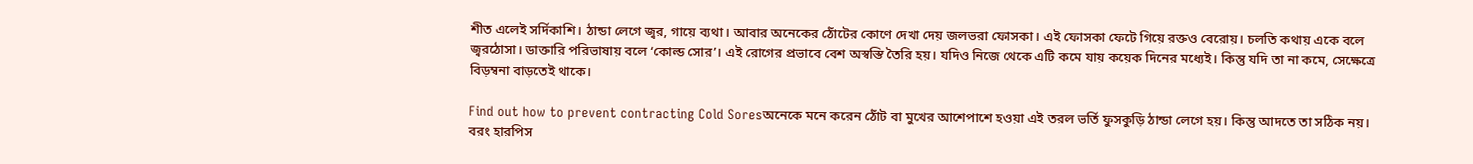শীত এলেই সর্দিকাশি। ঠান্ডা লেগে জ্বর, গায়ে ব্যথা। আবার অনেকের ঠোঁটের কোণে দেখা দেয় জলভরা ফোসকা। এই ফোসকা ফেটে গিয়ে রক্তও বেরোয়। চলতি কথায় একে বলে জ্বরঠোসা। ডাক্তারি পরিভাষায় বলে ‘কোল্ড সোর’। এই রোগের প্রভাবে বেশ অস্বস্তি তৈরি হয়। যদিও নিজে থেকে এটি কমে যায় কয়েক দিনের মধ্যেই। কিন্তু যদি তা না কমে, সেক্ষেত্রে বিড়ম্বনা বাড়তেই থাকে।

Find out how to prevent contracting Cold Soresঅনেকে মনে করেন ঠোঁট বা মুখের আশেপাশে হওয়া এই তরল ভর্তি ফুসকুড়ি ঠান্ডা লেগে হয়। কিন্তু আদতে তা সঠিক নয়। বরং হারপিস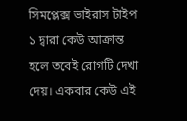সিমপ্লেক্স ভাইরাস টাইপ ১ দ্বারা কেউ আক্রান্ত হলে তবেই রোগটি দেখা দেয়। একবার কেউ এই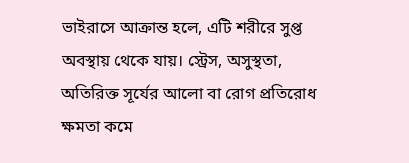ভাইরাসে আক্রান্ত হলে, এটি শরীরে সুপ্ত অবস্থায় থেকে যায়। স্ট্রেস, অসুস্থতা, অতিরিক্ত সূর্যের আলো বা রোগ প্রতিরোধ ক্ষমতা কমে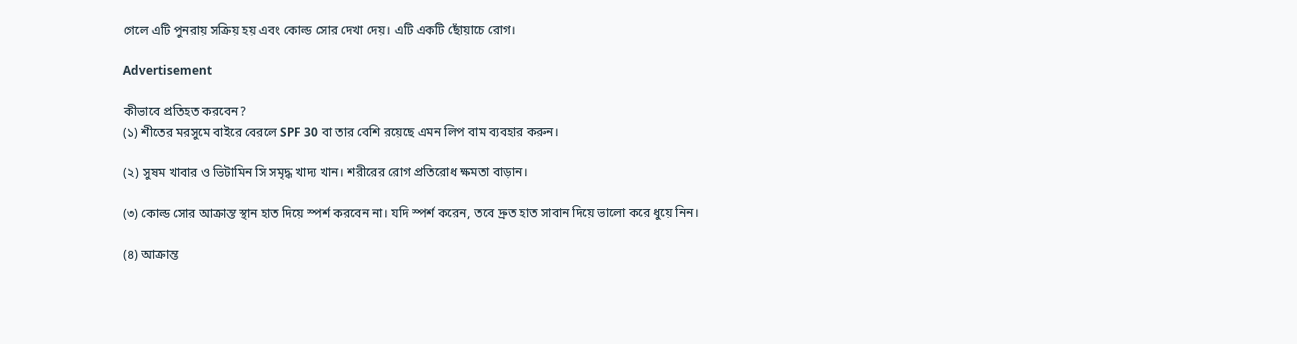গেলে এটি পুনরায় সক্রিয় হয় এবং কোল্ড সোর দেখা দেয়। এটি একটি ছোঁয়াচে রোগ।

Advertisement

কীভাবে প্রতিহত করবেন?
(১) শীতের মরসুমে বাইরে বেরলে SPF 30 বা তার বেশি রয়েছে এমন লিপ বাম ব্যবহার করুন।

(২) সুষম খাবার ও ভিটামিন সি সমৃদ্ধ খাদ্য খান। শরীরের রোগ প্রতিরোধ ক্ষমতা বাড়ান।

(৩) কোল্ড সোর আক্রান্ত স্থান হাত দিয়ে স্পর্শ করবেন না। যদি স্পর্শ করেন, তবে দ্রুত হাত সাবান দিয়ে ভালো করে ধুয়ে নিন।

(৪) আক্রান্ত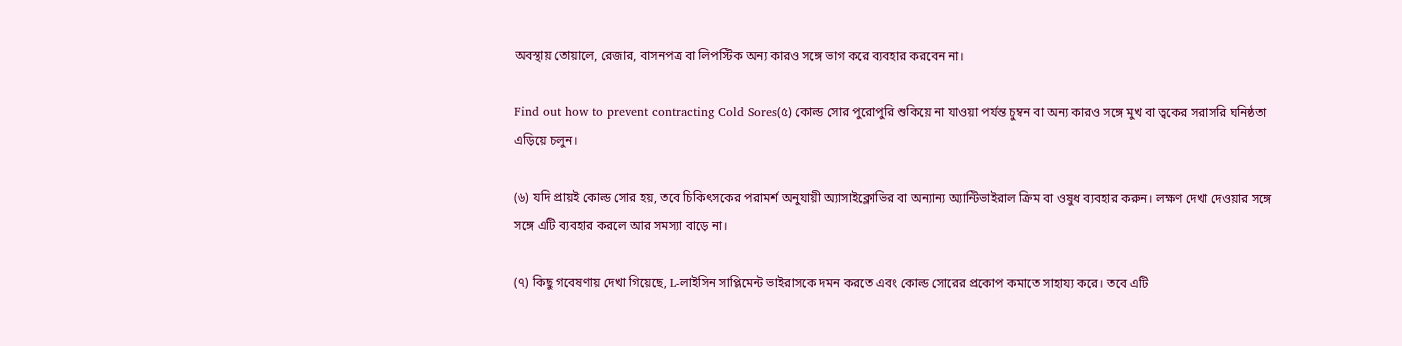অবস্থায় তোয়ালে, রেজার, বাসনপত্র বা লিপস্টিক অন্য কারও সঙ্গে ভাগ করে ব্যবহার করবেন না।

Find out how to prevent contracting Cold Sores(৫) কোল্ড সোর পুরোপুরি শুকিয়ে না যাওয়া পর্যন্ত চুম্বন বা অন্য কারও সঙ্গে মুখ বা ত্বকের সরাসরি ঘনিষ্ঠতা এড়িয়ে চলুন।

(৬) যদি প্রায়ই কোল্ড সোর হয়, তবে চিকিৎসকের পরামর্শ অনুযায়ী অ্যাসাইক্লোভির বা অন্যান্য অ্যান্টিভাইরাল ক্রিম বা ওষুধ ব্যবহার করুন। লক্ষণ দেখা দেওয়ার সঙ্গে সঙ্গে এটি ব্যবহার করলে আর সমস্যা বাড়ে না।

(৭) কিছু গবেষণায় দেখা গিয়েছে, L-লাইসিন সাপ্লিমেন্ট ভাইরাসকে দমন করতে এবং কোল্ড সোরের প্রকোপ কমাতে সাহায্য করে। তবে এটি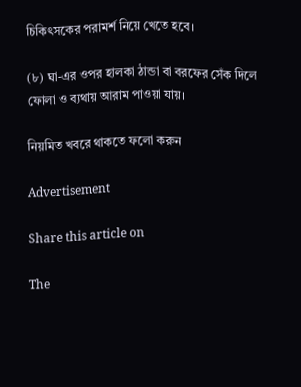চিকিৎসকের পরামর্শ নিয়ে খেতে হবে।

(৮) ঘা-এর ওপর হালকা ঠান্ডা বা বরফের সেঁক দিলে ফোলা ও ব্যথায় আরাম পাওয়া যায়।

নিয়মিত খবরে থাকতে ফলো করুন

Advertisement

Share this article on

The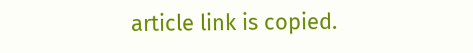article link is copied.